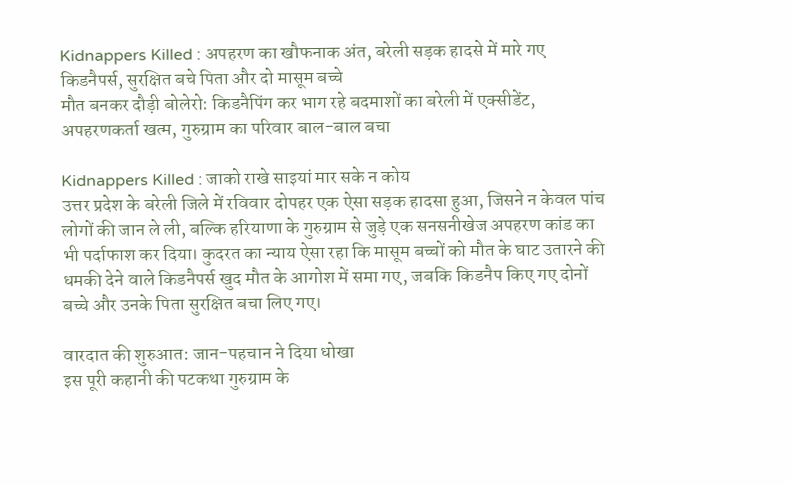Kidnappers Killed : अपहरण का खौफनाक अंत, बरेली सड़क हादसे में मारे गए किडनैपर्स, सुरक्षित बचे पिता और दो मासूम बच्चे
मौत बनकर दौड़ी बोलेरो: किडनैपिंग कर भाग रहे बदमाशों का बरेली में एक्सीडेंट, अपहरणकर्ता खत्म, गुरुग्राम का परिवार बाल-बाल बचा

Kidnappers Killed : जाको राखे साइयां मार सके न कोय
उत्तर प्रदेश के बरेली जिले में रविवार दोपहर एक ऐसा सड़क हादसा हुआ, जिसने न केवल पांच लोगों की जान ले ली, बल्कि हरियाणा के गुरुग्राम से जुड़े एक सनसनीखेज अपहरण कांड का भी पर्दाफाश कर दिया। कुदरत का न्याय ऐसा रहा कि मासूम बच्चों को मौत के घाट उतारने की धमकी देने वाले किडनैपर्स खुद मौत के आगोश में समा गए, जबकि किडनैप किए गए दोनों बच्चे और उनके पिता सुरक्षित बचा लिए गए।

वारदात की शुरुआत: जान-पहचान ने दिया धोखा
इस पूरी कहानी की पटकथा गुरुग्राम के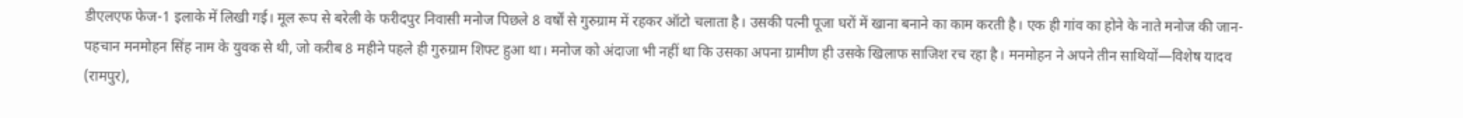डीएलएफ फेज-1 इलाके में लिखी गई। मूल रूप से बरेली के फरीदपुर निवासी मनोज पिछले 8 वर्षों से गुरुग्राम में रहकर ऑटो चलाता है। उसकी पत्नी पूजा घरों में खाना बनाने का काम करती है। एक ही गांव का होने के नाते मनोज की जान-पहचान मनमोहन सिंह नाम के युवक से थी, जो करीब 8 महीने पहले ही गुरुग्राम शिफ्ट हुआ था। मनोज को अंदाजा भी नहीं था कि उसका अपना ग्रामीण ही उसके खिलाफ साजिश रच रहा है। मनमोहन ने अपने तीन साथियों—विशेष यादव (रामपुर),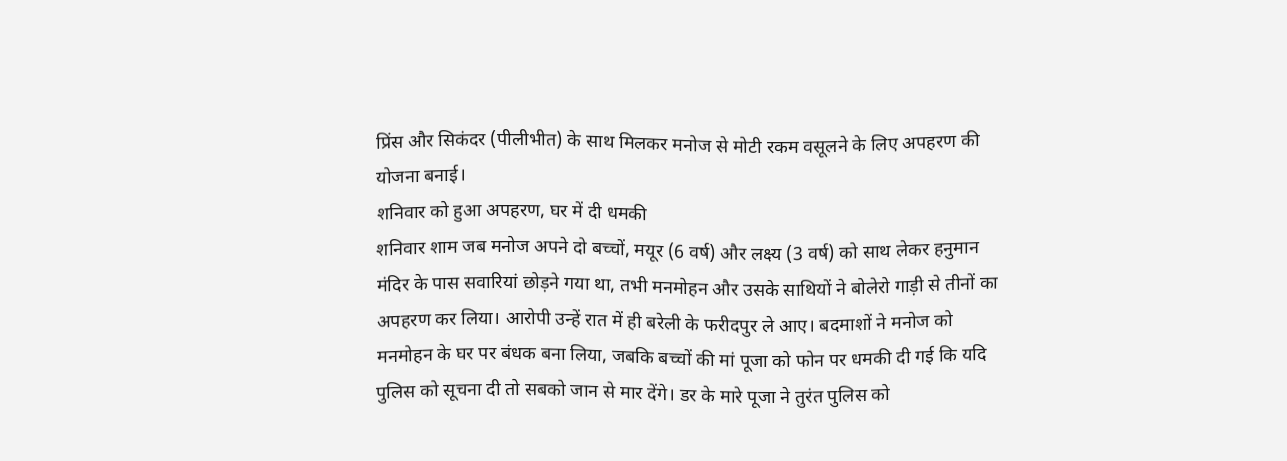प्रिंस और सिकंदर (पीलीभीत) के साथ मिलकर मनोज से मोटी रकम वसूलने के लिए अपहरण की योजना बनाई।
शनिवार को हुआ अपहरण, घर में दी धमकी
शनिवार शाम जब मनोज अपने दो बच्चों, मयूर (6 वर्ष) और लक्ष्य (3 वर्ष) को साथ लेकर हनुमान मंदिर के पास सवारियां छोड़ने गया था, तभी मनमोहन और उसके साथियों ने बोलेरो गाड़ी से तीनों का अपहरण कर लिया। आरोपी उन्हें रात में ही बरेली के फरीदपुर ले आए। बदमाशों ने मनोज को मनमोहन के घर पर बंधक बना लिया, जबकि बच्चों की मां पूजा को फोन पर धमकी दी गई कि यदि पुलिस को सूचना दी तो सबको जान से मार देंगे। डर के मारे पूजा ने तुरंत पुलिस को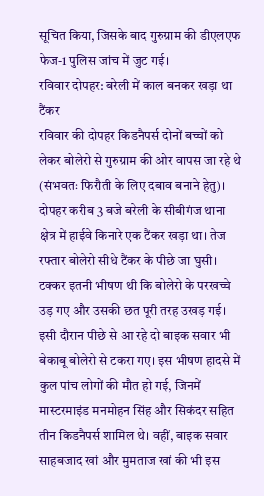सूचित किया, जिसके बाद गुरुग्राम की डीएलएफ फेज-1 पुलिस जांच में जुट गई।
रविवार दोपहर: बरेली में काल बनकर खड़ा था टैंकर
रविवार की दोपहर किडनैपर्स दोनों बच्चों को लेकर बोलेरो से गुरुग्राम की ओर वापस जा रहे थे (संभवतः फिरौती के लिए दबाव बनाने हेतु)। दोपहर करीब 3 बजे बरेली के सीबीगंज थाना क्षेत्र में हाईवे किनारे एक टैंकर खड़ा था। तेज रफ्तार बोलेरो सीधे टैंकर के पीछे जा घुसी। टक्कर इतनी भीषण थी कि बोलेरो के परखच्चे उड़ गए और उसकी छत पूरी तरह उखड़ गई। इसी दौरान पीछे से आ रहे दो बाइक सवार भी बेकाबू बोलेरो से टकरा गए। इस भीषण हादसे में कुल पांच लोगों की मौत हो गई, जिनमें मास्टरमाइंड मनमोहन सिंह और सिकंदर सहित तीन किडनैपर्स शामिल थे। वहीं, बाइक सवार साहबजाद खां और मुमताज खां की भी इस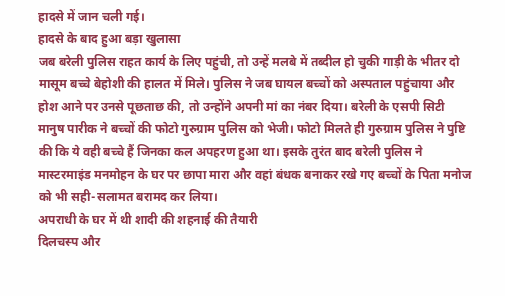हादसे में जान चली गई।
हादसे के बाद हुआ बड़ा खुलासा
जब बरेली पुलिस राहत कार्य के लिए पहुंची, तो उन्हें मलबे में तब्दील हो चुकी गाड़ी के भीतर दो मासूम बच्चे बेहोशी की हालत में मिले। पुलिस ने जब घायल बच्चों को अस्पताल पहुंचाया और होश आने पर उनसे पूछताछ की, तो उन्होंने अपनी मां का नंबर दिया। बरेली के एसपी सिटी मानुष पारीक ने बच्चों की फोटो गुरुग्राम पुलिस को भेजी। फोटो मिलते ही गुरुग्राम पुलिस ने पुष्टि की कि ये वही बच्चे हैं जिनका कल अपहरण हुआ था। इसके तुरंत बाद बरेली पुलिस ने मास्टरमाइंड मनमोहन के घर पर छापा मारा और वहां बंधक बनाकर रखे गए बच्चों के पिता मनोज को भी सही-सलामत बरामद कर लिया।
अपराधी के घर में थी शादी की शहनाई की तैयारी
दिलचस्प और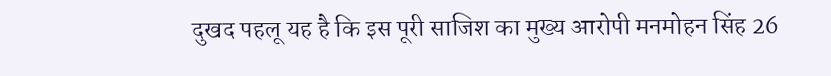दुखद पहलू यह है कि इस पूरी साजिश का मुख्य आरोपी मनमोहन सिंह 26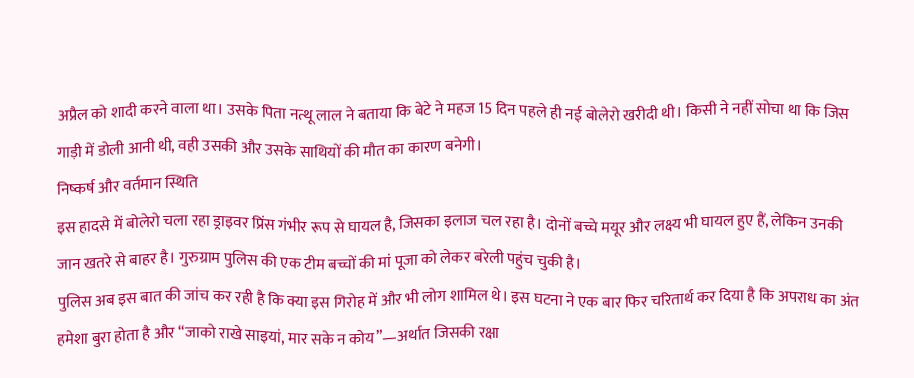अप्रैल को शादी करने वाला था। उसके पिता नत्थू लाल ने बताया कि बेटे ने महज 15 दिन पहले ही नई बोलेरो खरीदी थी। किसी ने नहीं सोचा था कि जिस गाड़ी में डोली आनी थी, वही उसकी और उसके साथियों की मौत का कारण बनेगी।
निष्कर्ष और वर्तमान स्थिति
इस हादसे में बोलेरो चला रहा ड्राइवर प्रिंस गंभीर रूप से घायल है, जिसका इलाज चल रहा है। दोनों बच्चे मयूर और लक्ष्य भी घायल हुए हैं, लेकिन उनकी जान खतरे से बाहर है। गुरुग्राम पुलिस की एक टीम बच्चों की मां पूजा को लेकर बरेली पहुंच चुकी है।
पुलिस अब इस बात की जांच कर रही है कि क्या इस गिरोह में और भी लोग शामिल थे। इस घटना ने एक बार फिर चरितार्थ कर दिया है कि अपराध का अंत हमेशा बुरा होता है और “जाको राखे साइयां, मार सके न कोय”—अर्थात जिसकी रक्षा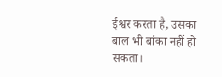ईश्वर करता है, उसका बाल भी बांका नहीं हो सकता।